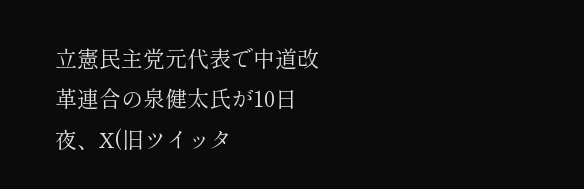立憲民主党元代表で中道改革連合の泉健太氏が10日夜、X(旧ツイッタ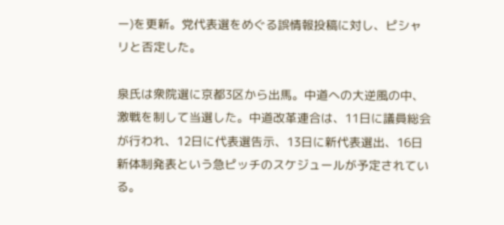ー)を更新。党代表選をめぐる誤情報投稿に対し、ピシャリと否定した。

泉氏は衆院選に京都3区から出馬。中道への大逆風の中、激戦を制して当選した。中道改革連合は、11日に議員総会が行われ、12日に代表選告示、13日に新代表選出、16日新体制発表という急ピッチのスケジュールが予定されている。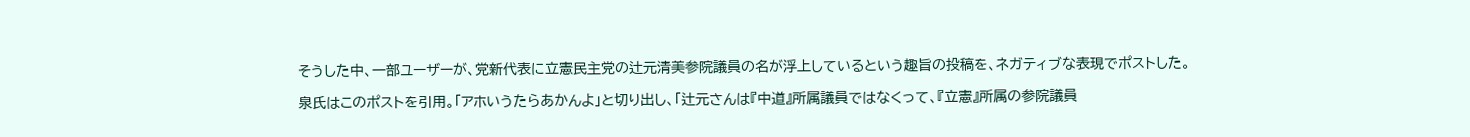そうした中、一部ユーザーが、党新代表に立憲民主党の辻元清美参院議員の名が浮上しているという趣旨の投稿を、ネガティブな表現でポストした。

泉氏はこのポストを引用。「アホいうたらあかんよ」と切り出し、「辻元さんは『中道』所属議員ではなくって、『立憲』所属の参院議員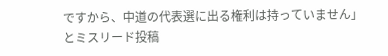ですから、中道の代表選に出る権利は持っていません」とミスリード投稿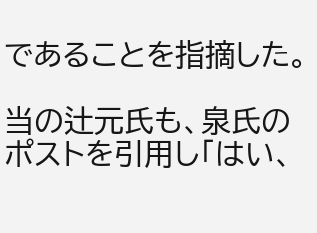であることを指摘した。

当の辻元氏も、泉氏のポストを引用し「はい、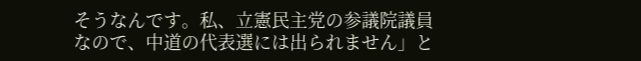そうなんです。私、立憲民主党の参議院議員なので、中道の代表選には出られません」と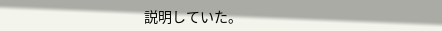説明していた。